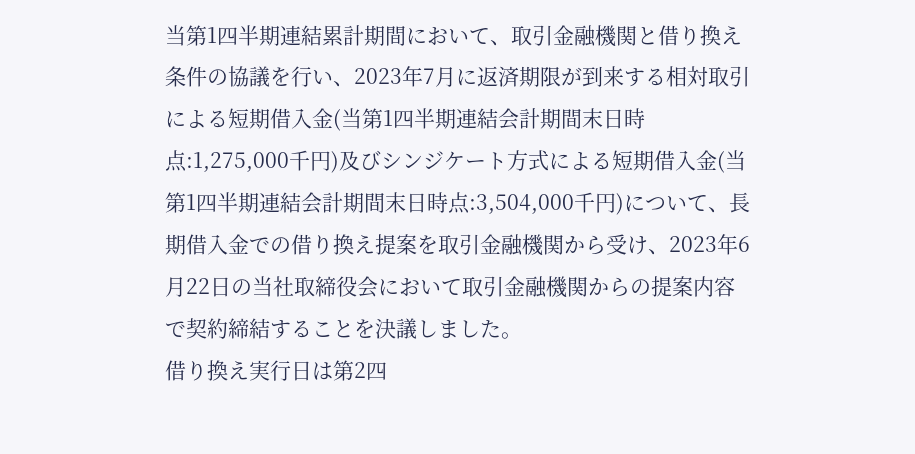当第1四半期連結累計期間において、取引金融機関と借り換え条件の協議を行い、2023年7月に返済期限が到来する相対取引による短期借入金(当第1四半期連結会計期間末日時点:1,275,000千円)及びシンジケート方式による短期借入金(当第1四半期連結会計期間末日時点:3,504,000千円)について、長期借入金での借り換え提案を取引金融機関から受け、2023年6月22日の当社取締役会において取引金融機関からの提案内容で契約締結することを決議しました。
借り換え実行日は第2四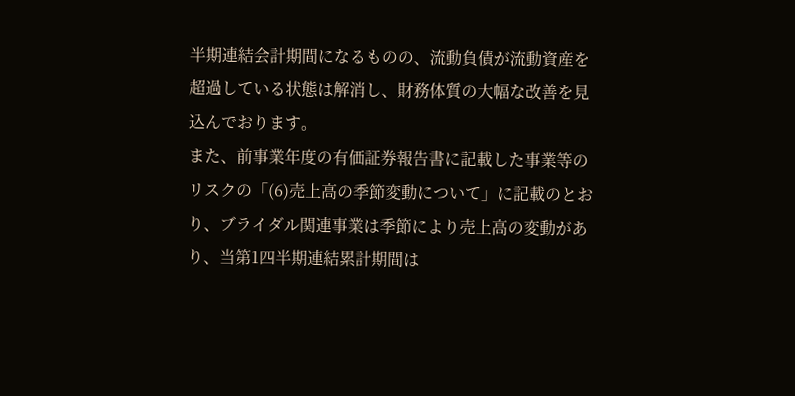半期連結会計期間になるものの、流動負債が流動資産を超過している状態は解消し、財務体質の大幅な改善を見込んでおります。
また、前事業年度の有価証券報告書に記載した事業等のリスクの「(6)売上高の季節変動について」に記載のとおり、ブライダル関連事業は季節により売上高の変動があり、当第1四半期連結累計期間は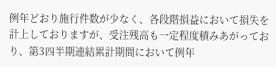例年どおり施行件数が少なく、各段階損益において損失を計上しておりますが、受注残高も一定程度積みあがっており、第3四半期連結累計期間において例年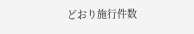どおり施行件数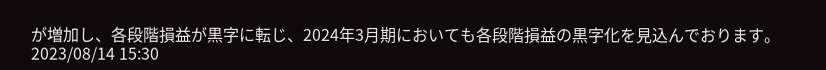が増加し、各段階損益が黒字に転じ、2024年3月期においても各段階損益の黒字化を見込んでおります。
2023/08/14 15:30